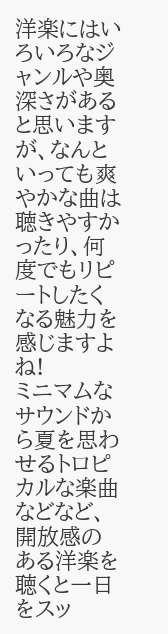洋楽にはいろいろなジャンルや奥深さがあると思いますが、なんといっても爽やかな曲は聴きやすかったり、何度でもリピートしたくなる魅力を感じますよね!
ミニマムなサウンドから夏を思わせるトロピカルな楽曲などなど、開放感のある洋楽を聴くと一日をスッ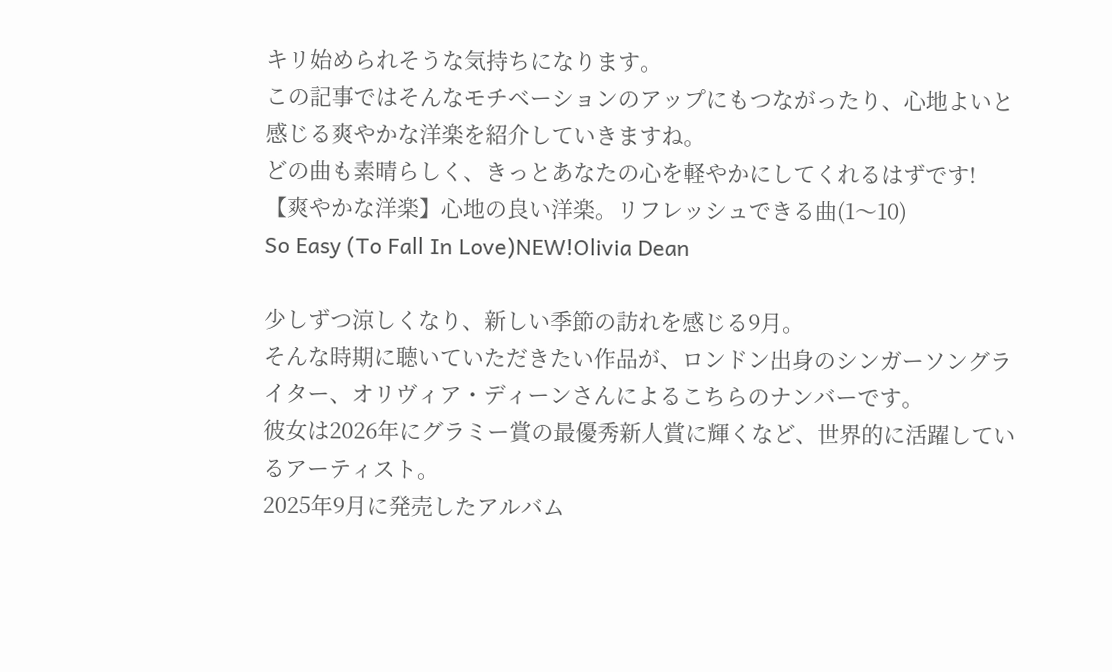キリ始められそうな気持ちになります。
この記事ではそんなモチベーションのアップにもつながったり、心地よいと感じる爽やかな洋楽を紹介していきますね。
どの曲も素晴らしく、きっとあなたの心を軽やかにしてくれるはずです!
【爽やかな洋楽】心地の良い洋楽。リフレッシュできる曲(1〜10)
So Easy (To Fall In Love)NEW!Olivia Dean

少しずつ涼しくなり、新しい季節の訪れを感じる9月。
そんな時期に聴いていただきたい作品が、ロンドン出身のシンガーソングライター、オリヴィア・ディーンさんによるこちらのナンバーです。
彼女は2026年にグラミー賞の最優秀新人賞に輝くなど、世界的に活躍しているアーティスト。
2025年9月に発売したアルバム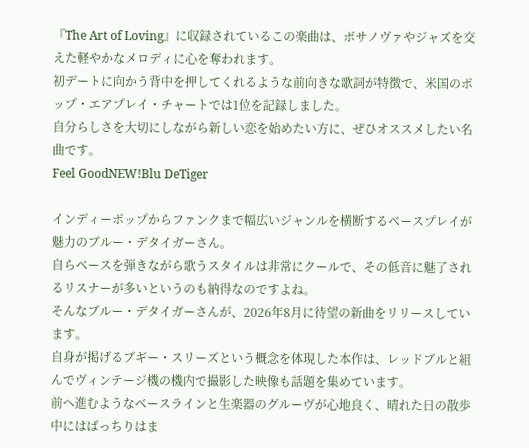『The Art of Loving』に収録されているこの楽曲は、ボサノヴァやジャズを交えた軽やかなメロディに心を奪われます。
初デートに向かう背中を押してくれるような前向きな歌詞が特徴で、米国のポップ・エアプレイ・チャートでは1位を記録しました。
自分らしさを大切にしながら新しい恋を始めたい方に、ぜひオススメしたい名曲です。
Feel GoodNEW!Blu DeTiger

インディーポップからファンクまで幅広いジャンルを横断するベースプレイが魅力のブルー・デタイガーさん。
自らベースを弾きながら歌うスタイルは非常にクールで、その低音に魅了されるリスナーが多いというのも納得なのですよね。
そんなブルー・デタイガーさんが、2026年8月に待望の新曲をリリースしています。
自身が掲げるブギー・スリーズという概念を体現した本作は、レッドブルと組んでヴィンテージ機の機内で撮影した映像も話題を集めています。
前へ進むようなベースラインと生楽器のグルーヴが心地良く、晴れた日の散歩中にはばっちりはま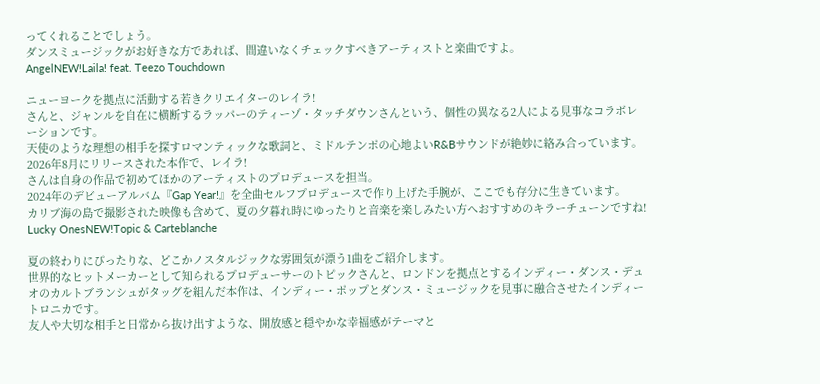ってくれることでしょう。
ダンスミュージックがお好きな方であれば、間違いなくチェックすべきアーティストと楽曲ですよ。
AngelNEW!Laila! feat. Teezo Touchdown

ニューヨークを拠点に活動する若きクリエイターのレイラ!
さんと、ジャンルを自在に横断するラッパーのティーゾ・タッチダウンさんという、個性の異なる2人による見事なコラボレーションです。
天使のような理想の相手を探すロマンティックな歌詞と、ミドルテンポの心地よいR&Bサウンドが絶妙に絡み合っています。
2026年8月にリリースされた本作で、レイラ!
さんは自身の作品で初めてほかのアーティストのプロデュースを担当。
2024年のデビューアルバム『Gap Year!』を全曲セルフプロデュースで作り上げた手腕が、ここでも存分に生きています。
カリブ海の島で撮影された映像も含めて、夏の夕暮れ時にゆったりと音楽を楽しみたい方へおすすめのキラーチューンですね!
Lucky OnesNEW!Topic & Carteblanche

夏の終わりにぴったりな、どこかノスタルジックな雰囲気が漂う1曲をご紹介します。
世界的なヒットメーカーとして知られるプロデューサーのトピックさんと、ロンドンを拠点とするインディー・ダンス・デュオのカルトブランシュがタッグを組んだ本作は、インディー・ポップとダンス・ミュージックを見事に融合させたインディートロニカです。
友人や大切な相手と日常から抜け出すような、開放感と穏やかな幸福感がテーマと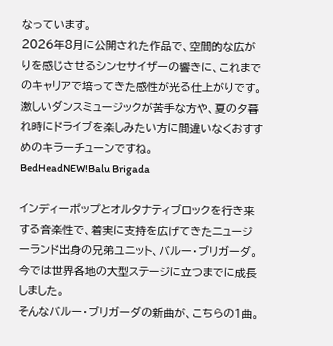なっています。
2026年8月に公開された作品で、空間的な広がりを感じさせるシンセサイザーの響きに、これまでのキャリアで培ってきた感性が光る仕上がりです。
激しいダンスミュージックが苦手な方や、夏の夕暮れ時にドライブを楽しみたい方に間違いなくおすすめのキラーチューンですね。
BedHeadNEW!Balu Brigada

インディーポップとオルタナティブロックを行き来する音楽性で、着実に支持を広げてきたニュージーランド出身の兄弟ユニット、バルー・ブリガーダ。
今では世界各地の大型ステージに立つまでに成長しました。
そんなバルー・ブリガーダの新曲が、こちらの1曲。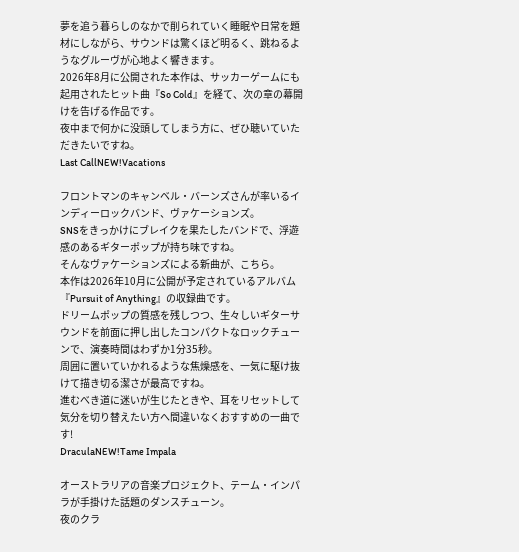夢を追う暮らしのなかで削られていく睡眠や日常を題材にしながら、サウンドは驚くほど明るく、跳ねるようなグルーヴが心地よく響きます。
2026年8月に公開された本作は、サッカーゲームにも起用されたヒット曲『So Cold』を経て、次の章の幕開けを告げる作品です。
夜中まで何かに没頭してしまう方に、ぜひ聴いていただきたいですね。
Last CallNEW!Vacations

フロントマンのキャンベル・バーンズさんが率いるインディーロックバンド、ヴァケーションズ。
SNSをきっかけにブレイクを果たしたバンドで、浮遊感のあるギターポップが持ち味ですね。
そんなヴァケーションズによる新曲が、こちら。
本作は2026年10月に公開が予定されているアルバム『Pursuit of Anything』の収録曲です。
ドリームポップの質感を残しつつ、生々しいギターサウンドを前面に押し出したコンパクトなロックチューンで、演奏時間はわずか1分35秒。
周囲に置いていかれるような焦燥感を、一気に駆け抜けて描き切る潔さが最高ですね。
進むべき道に迷いが生じたときや、耳をリセットして気分を切り替えたい方へ間違いなくおすすめの一曲です!
DraculaNEW!Tame Impala

オーストラリアの音楽プロジェクト、テーム・インパラが手掛けた話題のダンスチューン。
夜のクラ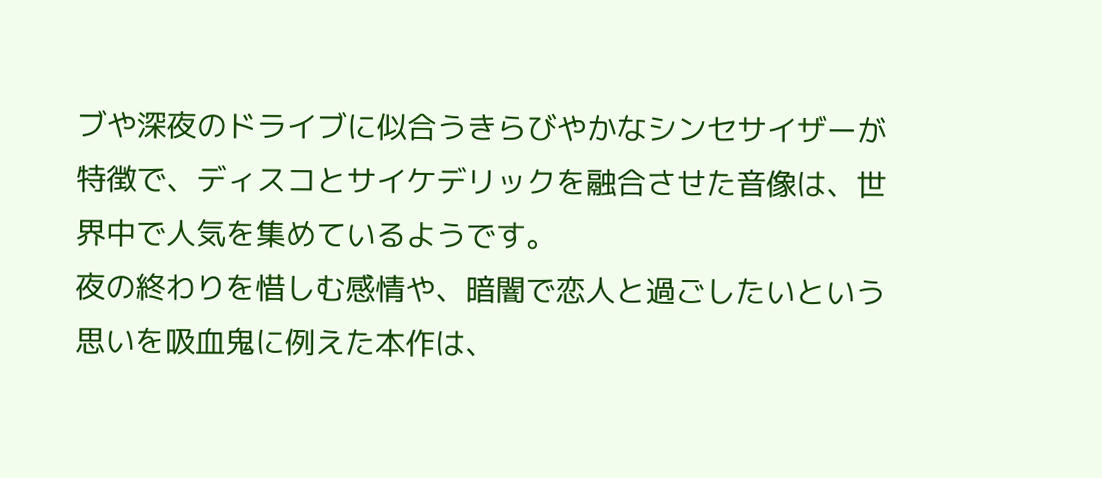ブや深夜のドライブに似合うきらびやかなシンセサイザーが特徴で、ディスコとサイケデリックを融合させた音像は、世界中で人気を集めているようです。
夜の終わりを惜しむ感情や、暗闇で恋人と過ごしたいという思いを吸血鬼に例えた本作は、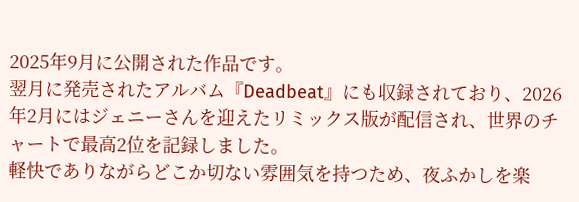2025年9月に公開された作品です。
翌月に発売されたアルバム『Deadbeat』にも収録されており、2026年2月にはジェニーさんを迎えたリミックス版が配信され、世界のチャートで最高2位を記録しました。
軽快でありながらどこか切ない雰囲気を持つため、夜ふかしを楽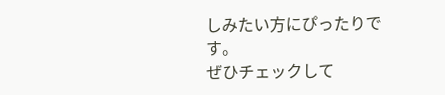しみたい方にぴったりです。
ぜひチェックして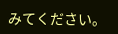みてください。